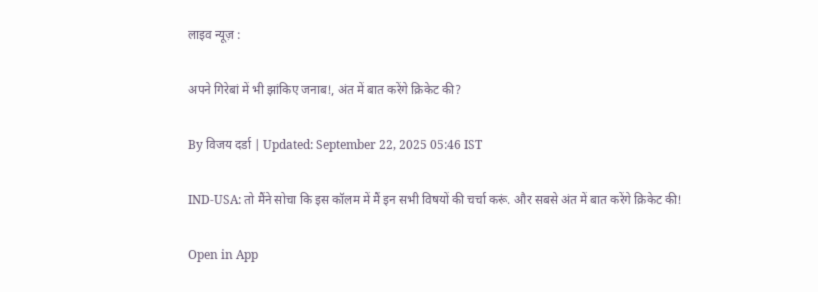लाइव न्यूज़ :

अपने गिरेबां में भी झांकिए जनाब!, अंत में बात करेंगे क्रिकेट की?

By विजय दर्डा | Updated: September 22, 2025 05:46 IST

IND-USA: तो मैंने सोचा कि इस कॉलम में मैं इन सभी विषयों की चर्चा करूं. और सबसे अंत में बात करेंगे क्रिकेट की!

Open in App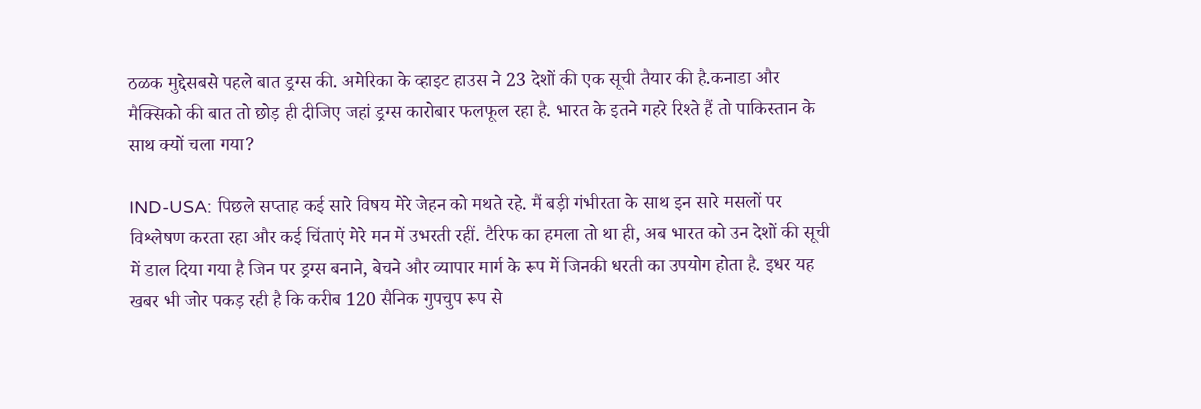ठळक मुद्देसबसे पहले बात ड्रग्स की. अमेरिका के व्हाइट हाउस ने 23 देशों की एक सूची तैयार की है.कनाडा और मैक्सिको की बात तो छोड़ ही दीजिए जहां ड्रग्स कारोबार फलफूल रहा है. भारत के इतने गहरे रिश्ते हैं तो पाकिस्तान के साथ क्यों चला गया?

IND-USA: पिछले सप्ताह कई सारे विषय मेरे जेहन को मथते रहे. मैं बड़ी गंभीरता के साथ इन सारे मसलों पर विश्लेषण करता रहा और कई चिंताएं मेरे मन में उभरती रहीं. टैरिफ का हमला तो था ही, अब भारत को उन देशों की सूची में डाल दिया गया है जिन पर ड्रग्स बनाने, बेचने और व्यापार मार्ग के रूप में जिनकी धरती का उपयोग होता है. इधर यह खबर भी जोर पकड़ रही है कि करीब 120 सैनिक गुपचुप रूप से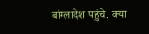बांग्लादेश पहुंचे. क्या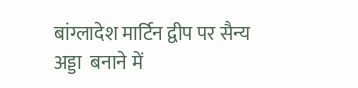बांग्लादेश मार्टिन द्वीप पर सैन्य अड्डा  बनाने में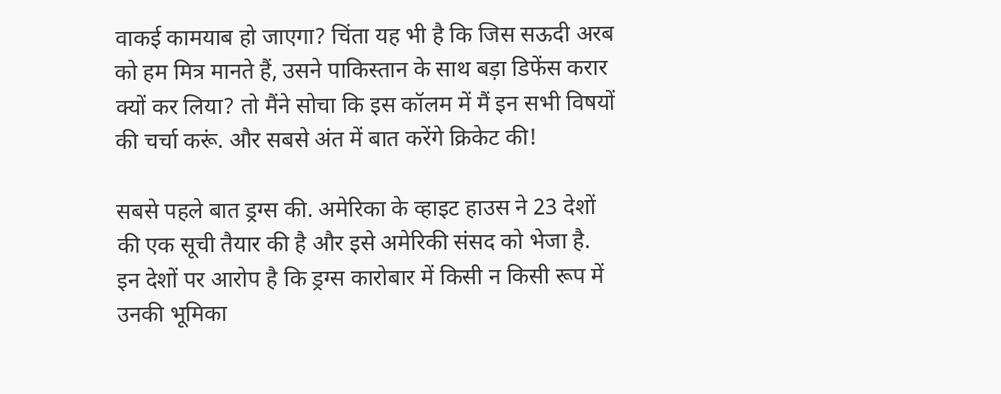वाकई कामयाब हो जाएगा? चिंता यह भी है कि जिस सऊदी अरब को हम मित्र मानते हैं, उसने पाकिस्तान के साथ बड़ा डिफेंस करार क्यों कर लिया? तो मैंने सोचा कि इस कॉलम में मैं इन सभी विषयों की चर्चा करूं. और सबसे अंत में बात करेंगे क्रिकेट की!

सबसे पहले बात ड्रग्स की. अमेरिका के व्हाइट हाउस ने 23 देशों की एक सूची तैयार की है और इसे अमेरिकी संसद को भेजा है. इन देशों पर आरोप है कि ड्रग्स कारोबार में किसी न किसी रूप में उनकी भूमिका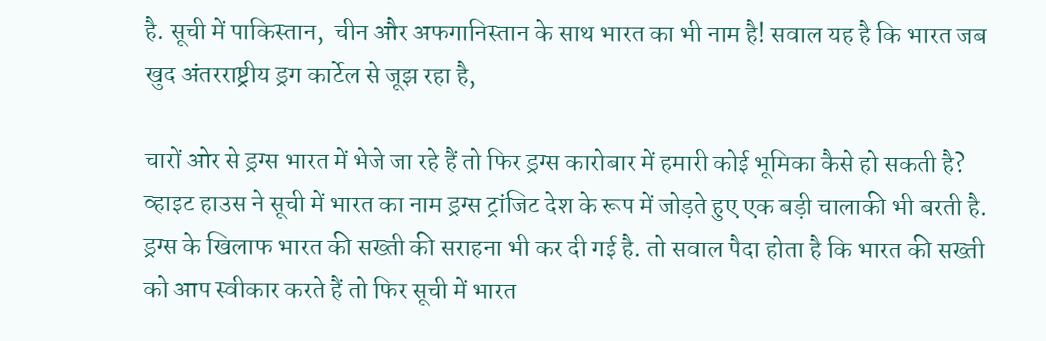है. सूची में पाकिस्तान,  चीन और अफगानिस्तान के साथ भारत का भी नाम है! सवाल यह है कि भारत जब खुद अंतरराष्ट्रीय ड्रग कार्टेल से जूझ रहा है,

चारों ओर से ड्रग्स भारत में भेजे जा रहे हैं तो फिर ड्रग्स कारोबार में हमारी कोई भूमिका कैसे हो सकती है? व्हाइट हाउस ने सूची में भारत का नाम ड्रग्स ट्रांजिट देश के रूप में जोड़ते हुए एक बड़ी चालाकी भी बरती है. ड्रग्स के खिलाफ भारत की सख्ती की सराहना भी कर दी गई है. तो सवाल पैदा होता है कि भारत की सख्ती को आप स्वीकार करते हैं तो फिर सूची में भारत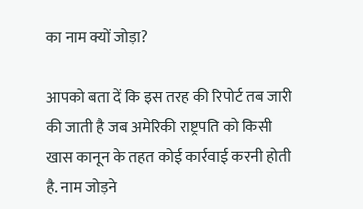का नाम क्यों जोड़ा?

आपको बता दें कि इस तरह की रिपोर्ट तब जारी की जाती है जब अमेरिकी राष्ट्रपति को किसी खास कानून के तहत कोई कार्रवाई करनी होती है. नाम जोड़ने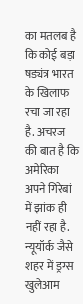का मतलब है कि कोई बड़ा षड्यंत्र भारत के खिलाफ रचा जा रहा है. अचरज की बात है कि अमेरिका अपने गिरेबां में झांक ही नहीं रहा है. न्यूयॉर्क जैसे शहर में ड्रग्स खुलेआम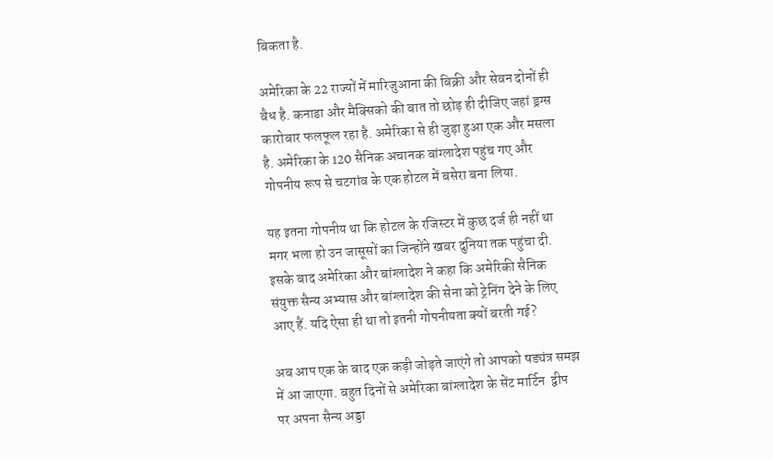बिकता है.

अमेरिका के 22 राज्यों में मारिजुआना की बिक्री और सेवन दोनों ही वैध है. कनाडा और मैक्सिको की बात तो छोड़ ही दीजिए जहां ड्रग्स कारोबार फलफूल रहा है. अमेरिका से ही जुड़ा हुआ एक और मसला है. अमेरिका के 120 सैनिक अचानक बांग्लादेश पहुंच गए और गोपनीय रूप से चटगांव के एक होटल में बसेरा बना लिया.

यह इतना गोपनीय था कि होटल के रजिस्टर में कुछ दर्ज ही नहीं था मगर भला हो उन जासूसों का जिन्होंने खबर दुनिया तक पहुंचा दी. इसके बाद अमेरिका और बांग्लादेश ने कहा कि अमेरिकी सैनिक संयुक्त सैन्य अभ्यास और बांग्लादेश की सेना को ट्रेनिंग देने के लिए आए हैं. यदि ऐसा ही था तो इतनी गोपनीयता क्यों बरती गई?

अब आप एक के बाद एक कड़ी जोड़ते जाएंगे तो आपको षड्यंत्र समझ में आ जाएगा. बहुत दिनों से अमेरिका बांग्लादेश के सेंट मार्टिन  द्वीप पर अपना सैन्य अड्डा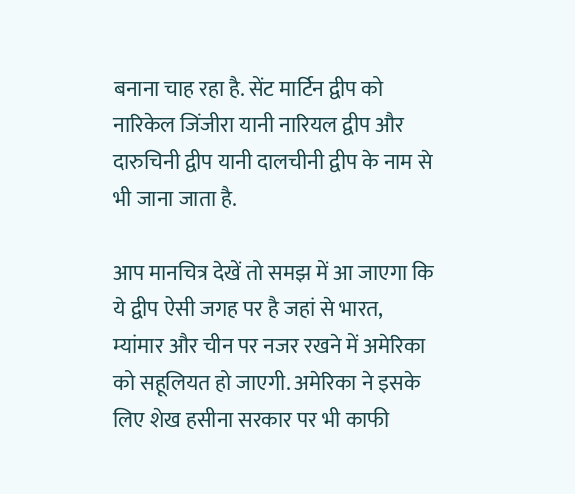बनाना चाह रहा है. सेंट मार्टिन द्वीप को नारिकेल जिंजीरा यानी नारियल द्वीप और दारुचिनी द्वीप यानी दालचीनी द्वीप के नाम से भी जाना जाता है.

आप मानचित्र देखें तो समझ में आ जाएगा कि ये द्वीप ऐसी जगह पर है जहां से भारत, म्यांमार और चीन पर नजर रखने में अमेरिका को सहूलियत हो जाएगी. अमेरिका ने इसके लिए शेख हसीना सरकार पर भी काफी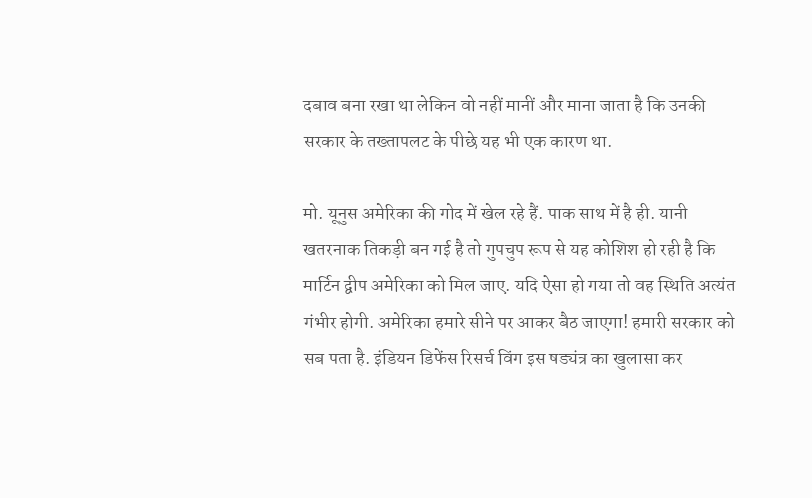दबाव बना रखा था लेकिन वो नहीं मानीं और माना जाता है कि उनकी सरकार के तख्तापलट के पीछे यह भी एक कारण था.

मो. यूनुस अमेरिका की गोद में खेल रहे हैं. पाक साथ में है ही. यानी खतरनाक तिकड़ी बन गई है तो गुपचुप रूप से यह कोशिश हो रही है कि मार्टिन द्वीप अमेरिका को मिल जाए. यदि ऐसा हो गया तो वह स्थिति अत्यंत गंभीर होगी. अमेरिका हमारे सीने पर आकर बैठ जाएगा! हमारी सरकार को सब पता है. इंडियन डिफेंस रिसर्च विंग इस षड्यंत्र का खुलासा कर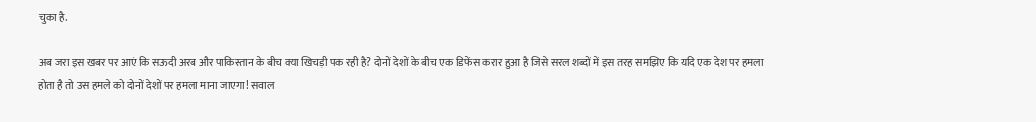चुका है.

अब जरा इस खबर पर आएं कि सऊदी अरब और पाकिस्तान के बीच क्या खिचड़ी पक रही है? दोनों देशों के बीच एक डिफेंस करार हुआ है जिसे सरल शब्दों में इस तरह समझिए कि यदि एक देश पर हमला होता है तो उस हमले को दोनों देशों पर हमला माना जाएगा! सवाल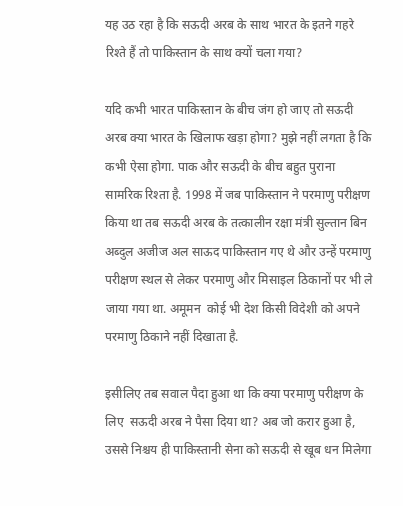यह उठ रहा है कि सऊदी अरब के साथ भारत के इतने गहरे रिश्ते हैं तो पाकिस्तान के साथ क्यों चला गया?

यदि कभी भारत पाकिस्तान के बीच जंग हो जाए तो सऊदी अरब क्या भारत के खिलाफ खड़ा होगा? मुझे नहीं लगता है कि कभी ऐसा होगा. पाक और सऊदी के बीच बहुत पुराना सामरिक रिश्ता है. 1998 में जब पाकिस्तान ने परमाणु परीक्षण किया था तब सऊदी अरब के तत्कालीन रक्षा मंत्री सुल्तान बिन अब्दुल अजीज अल साऊद पाकिस्तान गए थे और उन्हें परमाणु परीक्षण स्थल से लेकर परमाणु और मिसाइल ठिकानों पर भी ले जाया गया था. अमूमन  कोई भी देश किसी विदेशी को अपने परमाणु ठिकाने नहीं दिखाता है.

इसीलिए तब सवाल पैदा हुआ था कि क्या परमाणु परीक्षण के लिए  सऊदी अरब ने पैसा दिया था? अब जो करार हुआ है, उससे निश्चय ही पाकिस्तानी सेना को सऊदी से खूब धन मिलेगा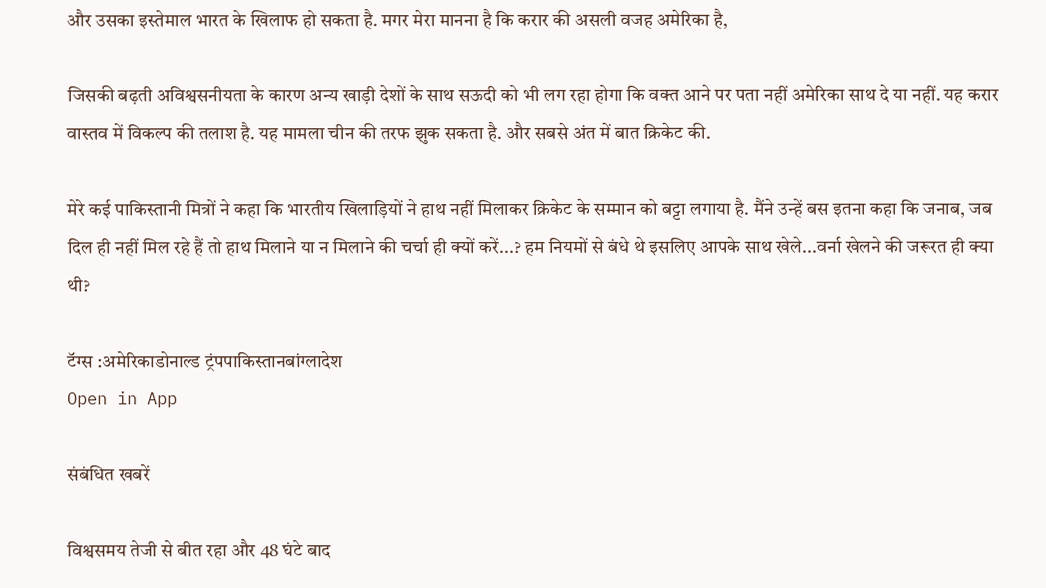और उसका इस्तेमाल भारत के खिलाफ हो सकता है. मगर मेरा मानना है कि करार की असली वजह अमेरिका है,

जिसकी बढ़ती अविश्वसनीयता के कारण अन्य खाड़ी देशों के साथ सऊदी को भी लग रहा होगा कि वक्त आने पर पता नहीं अमेरिका साथ दे या नहीं. यह करार वास्तव में विकल्प की तलाश है. यह मामला चीन की तरफ झुक सकता है. और सबसे अंत में बात क्रिकेट की.

मेरे कई पाकिस्तानी मित्रों ने कहा कि भारतीय खिलाड़ियों ने हाथ नहीं मिलाकर क्रिकेट के सम्मान को बट्टा लगाया है. मैंने उन्हें बस इतना कहा कि जनाब, जब दिल ही नहीं मिल रहे हैं तो हाथ मिलाने या न मिलाने की चर्चा ही क्यों करें...? हम नियमों से बंधे थे इसलिए आपके साथ खेले...वर्ना खेलने की जरूरत ही क्या थी?

टॅग्स :अमेरिकाडोनाल्ड ट्रंपपाकिस्तानबांग्लादेश
Open in App

संबंधित खबरें

विश्वसमय तेजी से बीत रहा और 48 घंटे बाद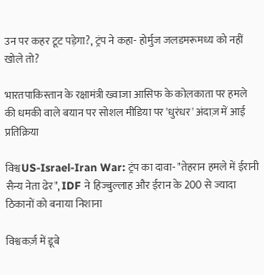उन पर कहर टूट पड़ेगा?, ट्रंप ने कहा- होर्मुज जलडमरूमध्य को नहीं खोले तो?

भारतपाकिस्तान के रक्षामंत्री ख्वाजा आसिफ के कोलकाता पर हमले की धमकी वाले बयान पर सोशल मीडिया पर 'धुरंधर' अंदाज़ में आई प्रतिक्रिया

विश्वUS-Israel-Iran War: ट्रंप का दावा- "तेहरान हमले में ईरानी सैन्य नेता ढेर", IDF ने हिज्बुल्लाह और ईरान के 200 से ज्यादा ठिकानों को बनाया निशाना

विश्वकर्ज़ में डूबे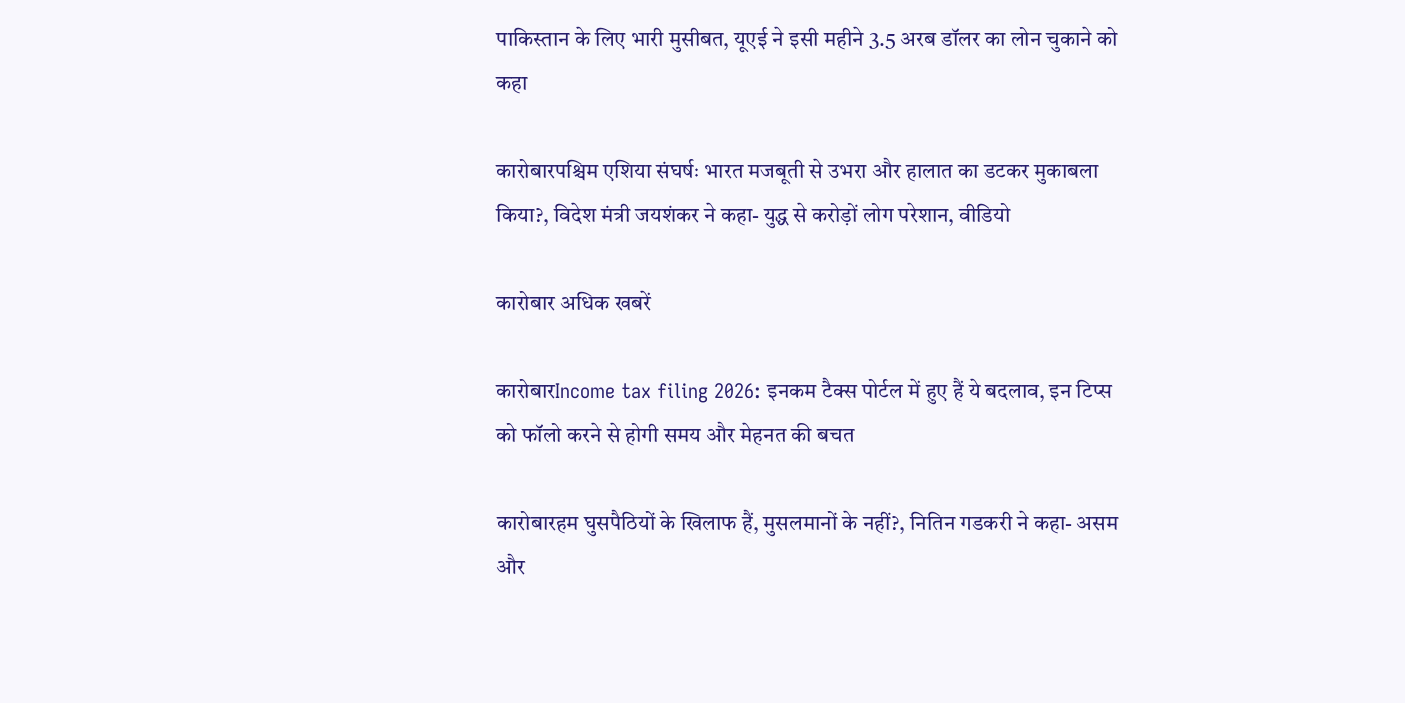पाकिस्तान के लिए भारी मुसीबत, यूएई ने इसी महीने 3.5 अरब डॉलर का लोन चुकाने को कहा

कारोबारपश्चिम एशिया संघर्षः भारत मजबूती से उभरा और हालात का डटकर मुकाबला किया?, विदेश मंत्री जयशंकर ने कहा- युद्ध से करोड़ों लोग परेशान, वीडियो

कारोबार अधिक खबरें

कारोबारIncome tax filing 2026: इनकम टैक्स पोर्टल में हुए हैं ये बदलाव, इन टिप्स को फॉलो करने से होगी समय और मेहनत की बचत

कारोबारहम घुसपैठियों के खिलाफ हैं, मुसलमानों के नहीं?, नितिन गडकरी ने कहा- असम और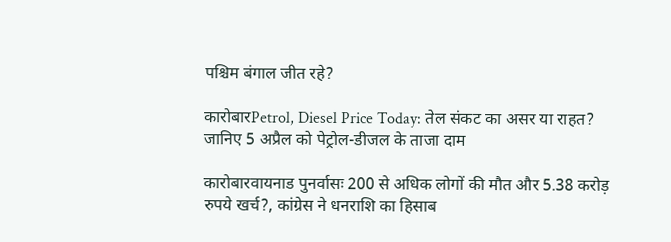पश्चिम बंगाल जीत रहे?

कारोबारPetrol, Diesel Price Today: तेल संकट का असर या राहत? जानिए 5 अप्रैल को पेट्रोल-डीजल के ताजा दाम

कारोबारवायनाड पुनर्वासः 200 से अधिक लोगों की मौत और 5.38 करोड़ रुपये खर्च?, कांग्रेस ने धनराशि का हिसाब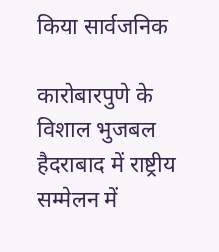किया सार्वजनिक

कारोबारपुणे के विशाल भुजबल हैदराबाद में राष्ट्रीय सम्मेलन में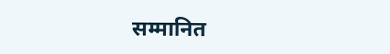सम्मानित